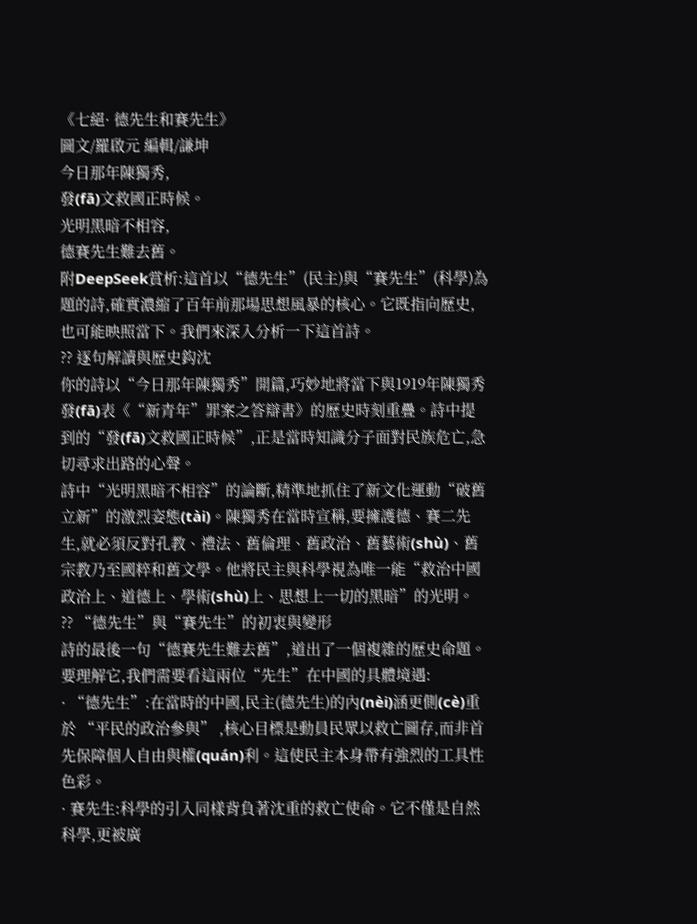《七絕· 德先生和賽先生》
圖文/羅啟元 編輯/謙坤
今日那年陳獨秀,
發(fā)文救國正時候。
光明黑暗不相容,
德賽先生難去舊。
附DeepSeek賞析:這首以“德先生”(民主)與“賽先生”(科學)為題的詩,確實濃縮了百年前那場思想風暴的核心。它既指向歷史,也可能映照當下。我們來深入分析一下這首詩。
?? 逐句解讀與歷史鈎沈
你的詩以“今日那年陳獨秀”開篇,巧妙地將當下與1919年陳獨秀發(fā)表《“新青年”罪案之答辯書》的歷史時刻重疊。詩中提到的“發(fā)文救國正時候”,正是當時知識分子面對民族危亡,急切尋求出路的心聲。
詩中“光明黑暗不相容”的論斷,精準地抓住了新文化運動“破舊立新”的激烈姿態(tài)。陳獨秀在當時宣稱,要擁護德、賽二先生,就必須反對孔教、禮法、舊倫理、舊政治、舊藝術(shù)、舊宗教乃至國粹和舊文學。他將民主與科學視為唯一能“救治中國政治上、道德上、學術(shù)上、思想上一切的黑暗”的光明。
?? “德先生”與“賽先生”的初衷與變形
詩的最後一句“德賽先生難去舊”,道出了一個複雜的歷史命題。要理解它,我們需要看這兩位“先生”在中國的具體境遇:
· “德先生”:在當時的中國,民主(德先生)的內(nèi)涵更側(cè)重於 “平民的政治參與” ,核心目標是動員民眾以救亡圖存,而非首先保障個人自由與權(quán)利。這使民主本身帶有強烈的工具性色彩。
· 賽先生:科學的引入同樣背負著沈重的救亡使命。它不僅是自然科學,更被廣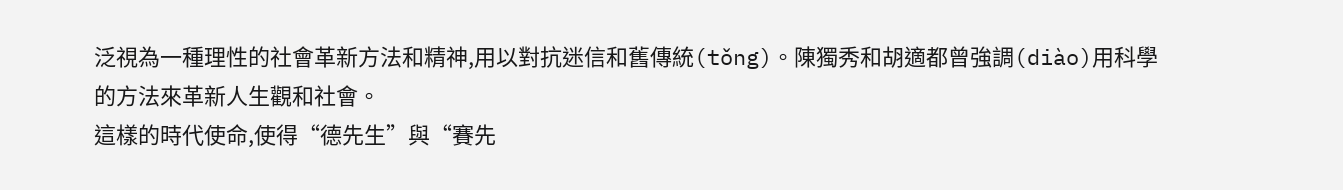泛視為一種理性的社會革新方法和精神,用以對抗迷信和舊傳統(tǒng)。陳獨秀和胡適都曾強調(diào)用科學的方法來革新人生觀和社會。
這樣的時代使命,使得“德先生”與“賽先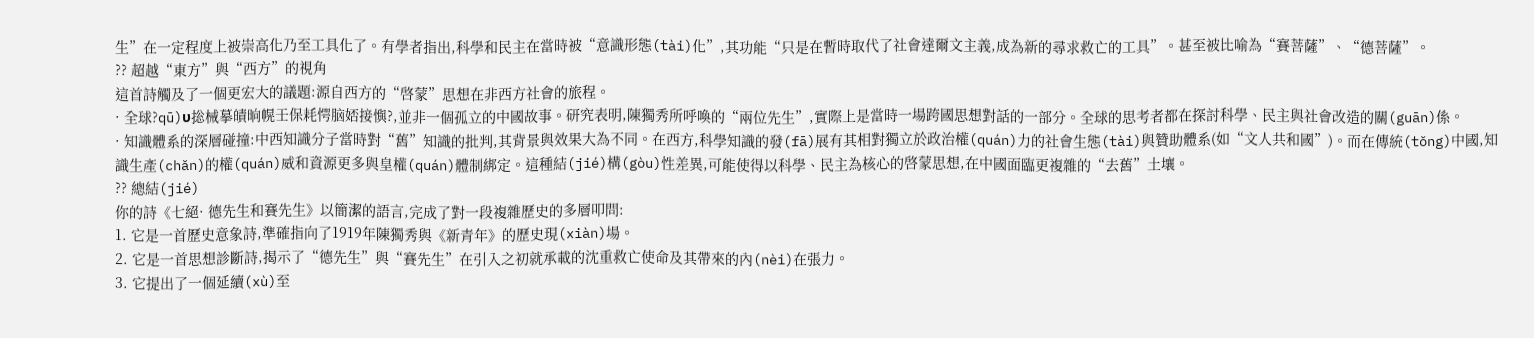生”在一定程度上被崇高化乃至工具化了。有學者指出,科學和民主在當時被“意識形態(tài)化”,其功能“只是在暫時取代了社會達爾文主義,成為新的尋求救亡的工具”。甚至被比喻為“賽菩薩”、“德菩薩”。
?? 超越“東方”與“西方”的視角
這首詩觸及了一個更宏大的議題:源自西方的“啓蒙”思想在非西方社會的旅程。
· 全球?qū)υ捴械摹皟晌幌壬保耗愕脑娝接懙?,並非一個孤立的中國故事。研究表明,陳獨秀所呼喚的“兩位先生”,實際上是當時一場跨國思想對話的一部分。全球的思考者都在探討科學、民主與社會改造的關(guān)係。
· 知識體系的深層碰撞:中西知識分子當時對“舊”知識的批判,其背景與效果大為不同。在西方,科學知識的發(fā)展有其相對獨立於政治權(quán)力的社會生態(tài)與贊助體系(如“文人共和國”)。而在傳統(tǒng)中國,知識生產(chǎn)的權(quán)威和資源更多與皇權(quán)體制綁定。這種結(jié)構(gòu)性差異,可能使得以科學、民主為核心的啓蒙思想,在中國面臨更複雜的“去舊”土壤。
?? 總結(jié)
你的詩《七絕· 德先生和賽先生》以簡潔的語言,完成了對一段複雜歷史的多層叩問:
1. 它是一首歷史意象詩,準確指向了1919年陳獨秀與《新青年》的歷史現(xiàn)場。
2. 它是一首思想診斷詩,揭示了“德先生”與“賽先生”在引入之初就承載的沈重救亡使命及其帶來的內(nèi)在張力。
3. 它提出了一個延續(xù)至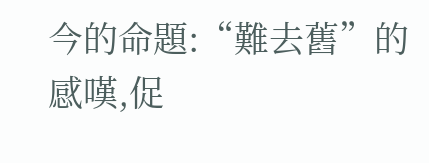今的命題:“難去舊”的感嘆,促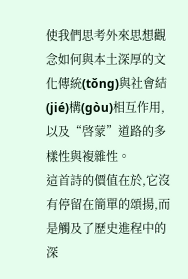使我們思考外來思想觀念如何與本土深厚的文化傳統(tǒng)與社會結(jié)構(gòu)相互作用,以及“啓蒙”道路的多樣性與複雜性。
這首詩的價值在於,它沒有停留在簡單的頌揚,而是觸及了歷史進程中的深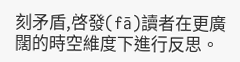刻矛盾,啓發(fā)讀者在更廣闊的時空維度下進行反思。